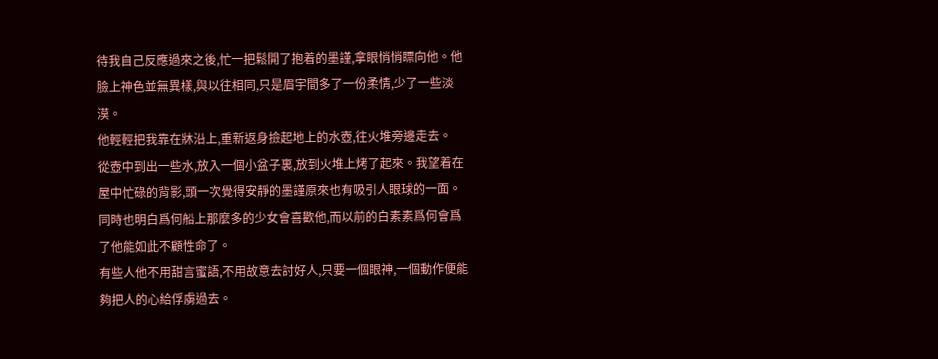待我自己反應過來之後,忙一把鬆開了抱着的墨謹,拿眼悄悄瞟向他。他臉上神色並無異樣,與以往相同,只是眉宇間多了一份柔情,少了一些淡漠。
他輕輕把我靠在牀沿上,重新返身撿起地上的水壺,往火堆旁邊走去。
從壺中到出一些水,放入一個小盆子裏,放到火堆上烤了起來。我望着在屋中忙碌的背影,頭一次覺得安靜的墨謹原來也有吸引人眼球的一面。同時也明白爲何船上那麼多的少女會喜歡他,而以前的白素素爲何會爲了他能如此不顧性命了。
有些人他不用甜言蜜語,不用故意去討好人,只要一個眼神,一個動作便能夠把人的心給俘虜過去。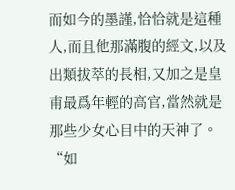而如今的墨謹,恰恰就是這種人,而且他那滿腹的經文,以及出類拔萃的長相,又加之是皇甫最爲年輕的高官,當然就是那些少女心目中的天神了。
“如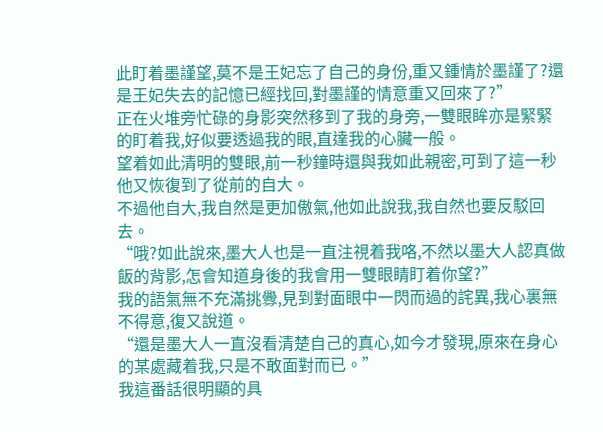此盯着墨謹望,莫不是王妃忘了自己的身份,重又鍾情於墨謹了?還是王妃失去的記憶已經找回,對墨謹的情意重又回來了?”
正在火堆旁忙碌的身影突然移到了我的身旁,一雙眼眸亦是緊緊的盯着我,好似要透過我的眼,直達我的心臟一般。
望着如此清明的雙眼,前一秒鐘時還與我如此親密,可到了這一秒他又恢復到了從前的自大。
不過他自大,我自然是更加傲氣,他如此說我,我自然也要反駁回去。
“哦?如此說來,墨大人也是一直注視着我咯,不然以墨大人認真做飯的背影,怎會知道身後的我會用一雙眼睛盯着你望?”
我的語氣無不充滿挑釁,見到對面眼中一閃而過的詫異,我心裏無不得意,復又說道。
“還是墨大人一直沒看清楚自己的真心,如今才發現,原來在身心的某處藏着我,只是不敢面對而已。”
我這番話很明顯的具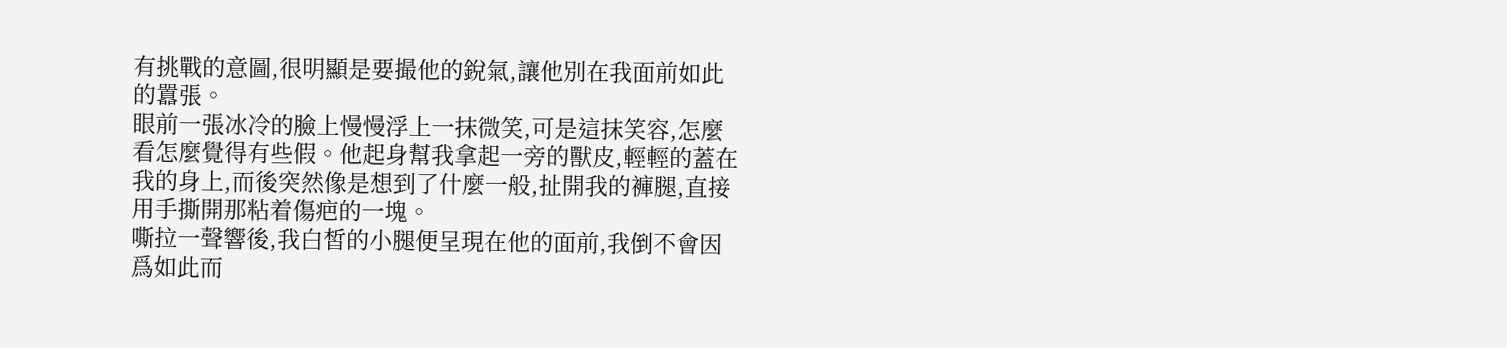有挑戰的意圖,很明顯是要撮他的銳氣,讓他別在我面前如此的囂張。
眼前一張冰冷的臉上慢慢浮上一抹微笑,可是這抹笑容,怎麼看怎麼覺得有些假。他起身幫我拿起一旁的獸皮,輕輕的蓋在我的身上,而後突然像是想到了什麼一般,扯開我的褲腿,直接用手撕開那粘着傷疤的一塊。
嘶拉一聲響後,我白皙的小腿便呈現在他的面前,我倒不會因爲如此而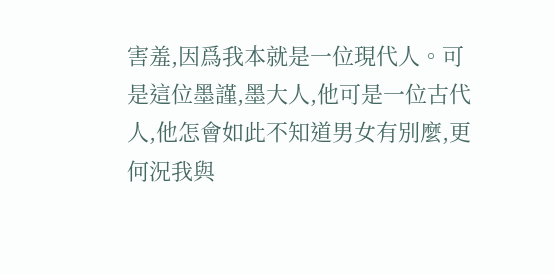害羞,因爲我本就是一位現代人。可是這位墨謹,墨大人,他可是一位古代人,他怎會如此不知道男女有別麼,更何況我與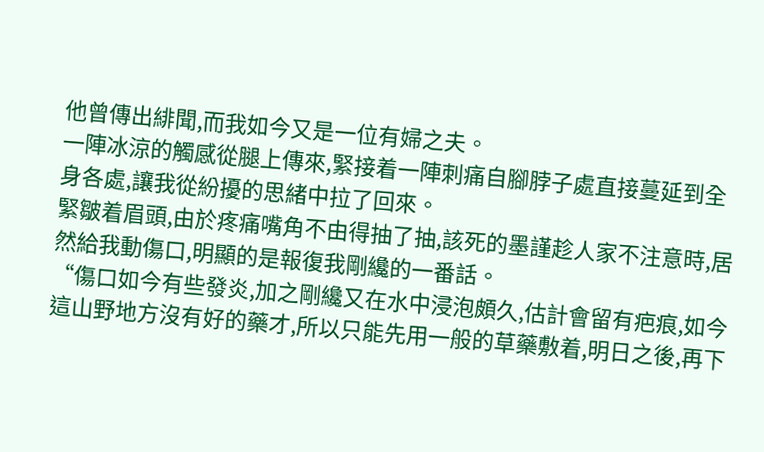他曾傳出緋聞,而我如今又是一位有婦之夫。
一陣冰涼的觸感從腿上傳來,緊接着一陣刺痛自腳脖子處直接蔓延到全身各處,讓我從紛擾的思緒中拉了回來。
緊皺着眉頭,由於疼痛嘴角不由得抽了抽,該死的墨謹趁人家不注意時,居然給我動傷口,明顯的是報復我剛纔的一番話。
“傷口如今有些發炎,加之剛纔又在水中浸泡頗久,估計會留有疤痕,如今這山野地方沒有好的藥才,所以只能先用一般的草藥敷着,明日之後,再下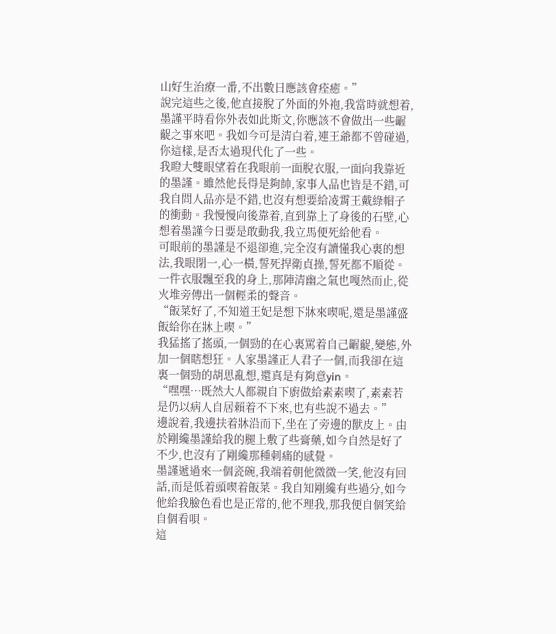山好生治療一番,不出數日應該會痊癒。”
說完這些之後,他直接脫了外面的外袍,我當時就想着,墨謹平時看你外表如此斯文,你應該不會做出一些齷齪之事來吧。我如今可是清白着,連王爺都不曾碰過,你這樣,是否太過現代化了一些。
我瞪大雙眼望着在我眼前一面脫衣服,一面向我靠近的墨謹。雖然他長得是夠帥,家事人品也皆是不錯,可我自問人品亦是不錯,也沒有想要給凌霄王戴綠帽子的衝動。我慢慢向後靠着,直到靠上了身後的石壁,心想着墨謹今日要是敢動我,我立馬便死給他看。
可眼前的墨謹是不退卻進,完全沒有讀懂我心裏的想法,我眼閉一,心一橫,誓死捍衛貞操,誓死都不順從。
一件衣服飄至我的身上,那陣清幽之氣也嘎然而止,從火堆旁傳出一個輕柔的聲音。
“飯菜好了,不知道王妃是想下牀來喫呢,還是墨謹盛飯給你在牀上喫。”
我猛搖了搖頭,一個勁的在心裏罵着自己齷齪,變態,外加一個瞎想狂。人家墨謹正人君子一個,而我卻在這裏一個勁的胡思亂想,還真是有夠意yin。
“嘿嘿…既然大人都親自下廚做給素素喫了,素素若是仍以病人自居賴着不下來,也有些說不過去。”
邊說着,我邊扶着牀沿而下,坐在了旁邊的獸皮上。由於剛纔墨謹給我的腿上敷了些膏藥,如今自然是好了不少,也沒有了剛纔那種刺痛的感覺。
墨謹遞過來一個瓷碗,我端着朝他微微一笑,他沒有回話,而是低着頭喫着飯菜。我自知剛纔有些過分,如今他給我臉色看也是正常的,他不理我,那我便自個笑給自個看唄。
這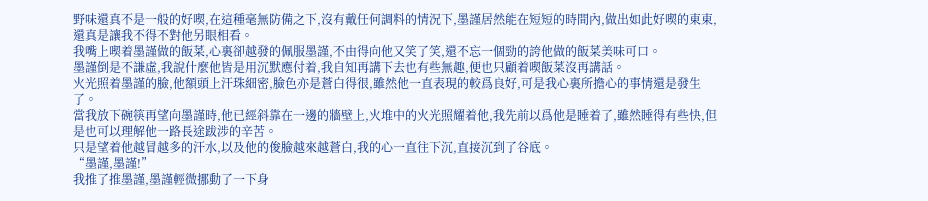野味還真不是一般的好喫,在這種毫無防備之下,沒有戴任何調料的情況下,墨謹居然能在短短的時間內,做出如此好喫的東東,還真是讓我不得不對他另眼相看。
我嘴上喫着墨謹做的飯菜,心裏卻越發的佩服墨謹,不由得向他又笑了笑,還不忘一個勁的誇他做的飯菜美味可口。
墨謹倒是不謙虛,我說什麼他皆是用沉默應付着,我自知再講下去也有些無趣,便也只顧着喫飯菜沒再講話。
火光照着墨謹的臉,他額頭上汗珠細密,臉色亦是蒼白得很,雖然他一直表現的較爲良好,可是我心裏所擔心的事情還是發生了。
當我放下碗筷再望向墨謹時,他已經斜靠在一邊的牆壁上,火堆中的火光照耀着他,我先前以爲他是睡着了,雖然睡得有些快,但是也可以理解他一路長途跋涉的辛苦。
只是望着他越冒越多的汗水,以及他的俊臉越來越蒼白,我的心一直往下沉,直接沉到了谷底。
“墨謹,墨謹!”
我推了推墨謹,墨謹輕微挪動了一下身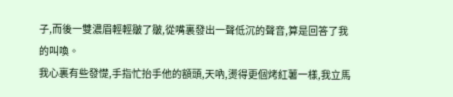子,而後一雙濃眉輕輕皺了皺,從嘴裏發出一聲低沉的聲音,算是回答了我的叫喚。
我心裏有些發憷,手指忙抬手他的額頭,天吶,燙得更個烤紅薯一樣,我立馬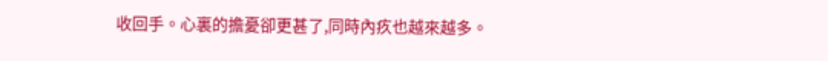收回手。心裏的擔憂卻更甚了,同時內疚也越來越多。